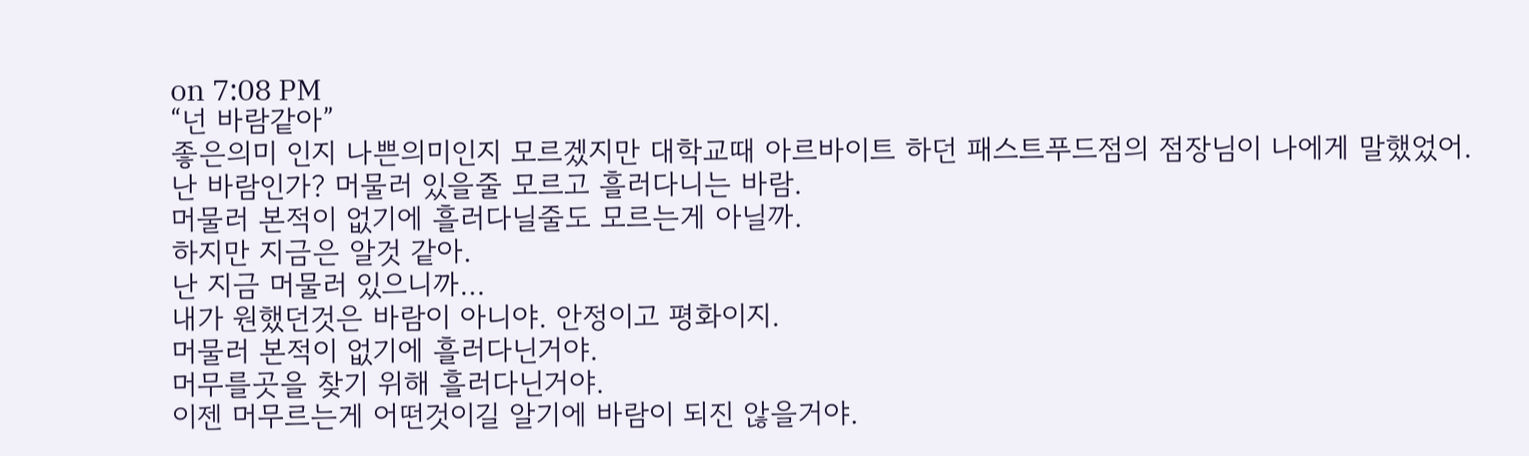on 7:08 PM
“넌 바람같아”
좋은의미 인지 나쁜의미인지 모르겠지만 대학교때 아르바이트 하던 패스트푸드점의 점장님이 나에게 말했었어.
난 바람인가? 머물러 있을줄 모르고 흘러다니는 바람.
머물러 본적이 없기에 흘러다닐줄도 모르는게 아닐까.
하지만 지금은 알것 같아.
난 지금 머물러 있으니까…
내가 원했던것은 바람이 아니야. 안정이고 평화이지.
머물러 본적이 없기에 흘러다닌거야.
머무를곳을 찾기 위해 흘러다닌거야.
이젠 머무르는게 어떤것이길 알기에 바람이 되진 않을거야.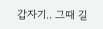갑자기.. 그때 길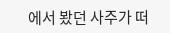에서 봤던 사주가 떠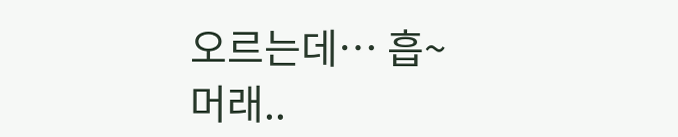오르는데… 흡~
머래..